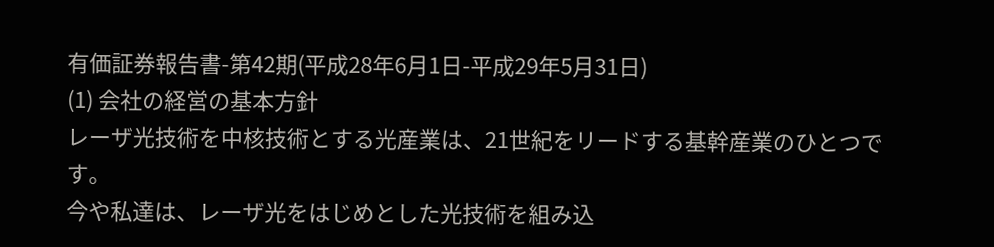有価証券報告書-第42期(平成28年6月1日-平成29年5月31日)
(1) 会社の経営の基本方針
レーザ光技術を中核技術とする光産業は、21世紀をリードする基幹産業のひとつです。
今や私達は、レーザ光をはじめとした光技術を組み込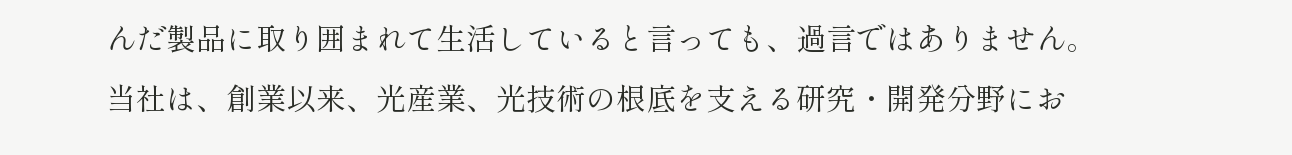んだ製品に取り囲まれて生活していると言っても、過言ではありません。
当社は、創業以来、光産業、光技術の根底を支える研究・開発分野にお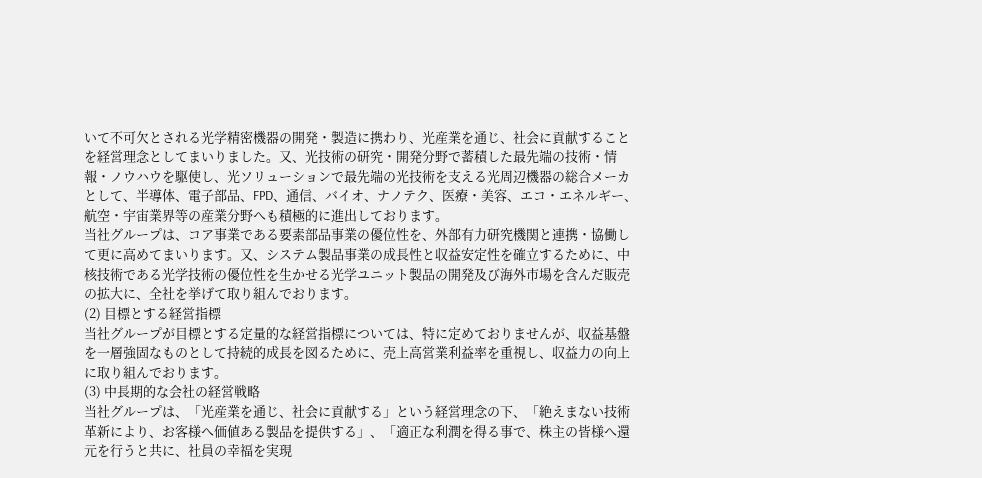いて不可欠とされる光学精密機器の開発・製造に携わり、光産業を通じ、社会に貢献することを経営理念としてまいりました。又、光技術の研究・開発分野で蓄積した最先端の技術・情報・ノウハウを駆使し、光ソリューションで最先端の光技術を支える光周辺機器の総合メーカとして、半導体、電子部品、FPD、通信、バイオ、ナノテク、医療・美容、エコ・エネルギー、航空・宇宙業界等の産業分野へも積極的に進出しております。
当社グループは、コア事業である要素部品事業の優位性を、外部有力研究機関と連携・協働して更に高めてまいります。又、システム製品事業の成長性と収益安定性を確立するために、中核技術である光学技術の優位性を生かせる光学ユニット製品の開発及び海外市場を含んだ販売の拡大に、全社を挙げて取り組んでおります。
(2) 目標とする経営指標
当社グループが目標とする定量的な経営指標については、特に定めておりませんが、収益基盤を一層強固なものとして持続的成長を図るために、売上高営業利益率を重視し、収益力の向上に取り組んでおります。
(3) 中長期的な会社の経営戦略
当社グループは、「光産業を通じ、社会に貢献する」という経営理念の下、「絶えまない技術革新により、お客様へ価値ある製品を提供する」、「適正な利潤を得る事で、株主の皆様へ還元を行うと共に、社員の幸福を実現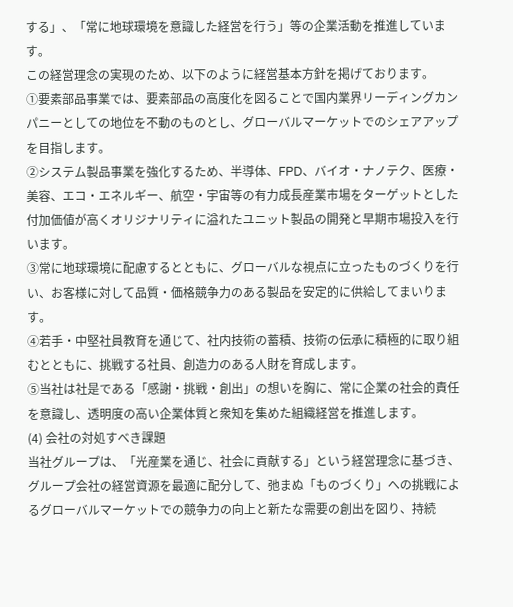する」、「常に地球環境を意識した経営を行う」等の企業活動を推進しています。
この経営理念の実現のため、以下のように経営基本方針を掲げております。
①要素部品事業では、要素部品の高度化を図ることで国内業界リーディングカンパニーとしての地位を不動のものとし、グローバルマーケットでのシェアアップを目指します。
②システム製品事業を強化するため、半導体、FPD、バイオ・ナノテク、医療・美容、エコ・エネルギー、航空・宇宙等の有力成長産業市場をターゲットとした付加価値が高くオリジナリティに溢れたユニット製品の開発と早期市場投入を行います。
③常に地球環境に配慮するとともに、グローバルな視点に立ったものづくりを行い、お客様に対して品質・価格競争力のある製品を安定的に供給してまいります。
④若手・中堅社員教育を通じて、社内技術の蓄積、技術の伝承に積極的に取り組むとともに、挑戦する社員、創造力のある人財を育成します。
⑤当社は社是である「感謝・挑戦・創出」の想いを胸に、常に企業の社会的責任を意識し、透明度の高い企業体質と衆知を集めた組織経営を推進します。
(4) 会社の対処すべき課題
当社グループは、「光産業を通じ、社会に貢献する」という経営理念に基づき、グループ会社の経営資源を最適に配分して、弛まぬ「ものづくり」への挑戦によるグローバルマーケットでの競争力の向上と新たな需要の創出を図り、持続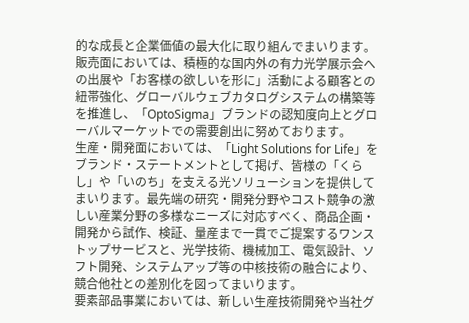的な成長と企業価値の最大化に取り組んでまいります。
販売面においては、積極的な国内外の有力光学展示会への出展や「お客様の欲しいを形に」活動による顧客との紐帯強化、グローバルウェブカタログシステムの構築等を推進し、「OptoSigma」ブランドの認知度向上とグローバルマーケットでの需要創出に努めております。
生産・開発面においては、「Light Solutions for Life」をブランド・ステートメントとして掲げ、皆様の「くらし」や「いのち」を支える光ソリューションを提供してまいります。最先端の研究・開発分野やコスト競争の激しい産業分野の多様なニーズに対応すべく、商品企画・開発から試作、検証、量産まで一貫でご提案するワンストップサービスと、光学技術、機械加工、電気設計、ソフト開発、システムアップ等の中核技術の融合により、競合他社との差別化を図ってまいります。
要素部品事業においては、新しい生産技術開発や当社グ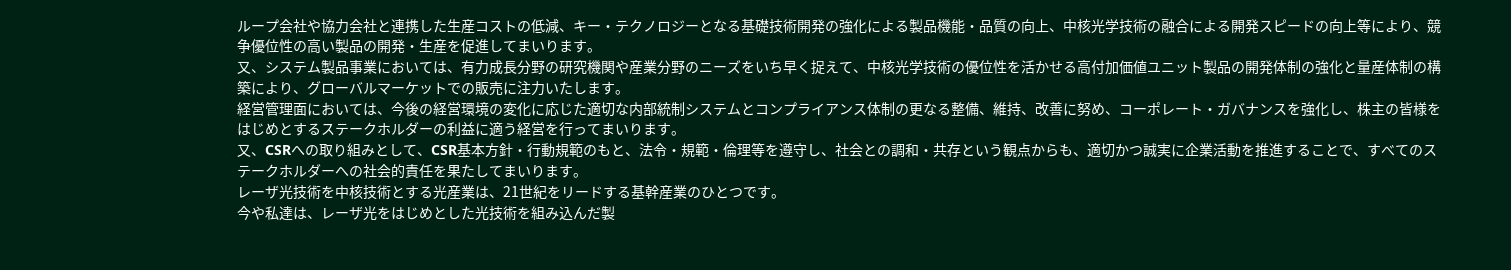ループ会社や協力会社と連携した生産コストの低減、キー・テクノロジーとなる基礎技術開発の強化による製品機能・品質の向上、中核光学技術の融合による開発スピードの向上等により、競争優位性の高い製品の開発・生産を促進してまいります。
又、システム製品事業においては、有力成長分野の研究機関や産業分野のニーズをいち早く捉えて、中核光学技術の優位性を活かせる高付加価値ユニット製品の開発体制の強化と量産体制の構築により、グローバルマーケットでの販売に注力いたします。
経営管理面においては、今後の経営環境の変化に応じた適切な内部統制システムとコンプライアンス体制の更なる整備、維持、改善に努め、コーポレート・ガバナンスを強化し、株主の皆様をはじめとするステークホルダーの利益に適う経営を行ってまいります。
又、CSRへの取り組みとして、CSR基本方針・行動規範のもと、法令・規範・倫理等を遵守し、社会との調和・共存という観点からも、適切かつ誠実に企業活動を推進することで、すべてのステークホルダーへの社会的責任を果たしてまいります。
レーザ光技術を中核技術とする光産業は、21世紀をリードする基幹産業のひとつです。
今や私達は、レーザ光をはじめとした光技術を組み込んだ製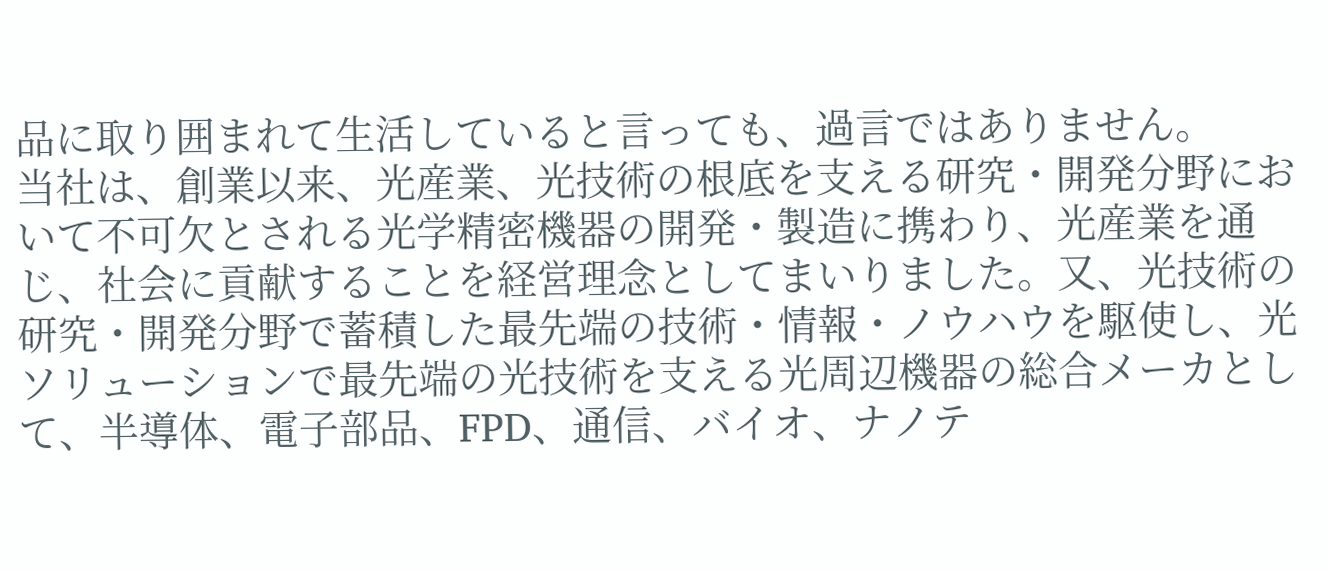品に取り囲まれて生活していると言っても、過言ではありません。
当社は、創業以来、光産業、光技術の根底を支える研究・開発分野において不可欠とされる光学精密機器の開発・製造に携わり、光産業を通じ、社会に貢献することを経営理念としてまいりました。又、光技術の研究・開発分野で蓄積した最先端の技術・情報・ノウハウを駆使し、光ソリューションで最先端の光技術を支える光周辺機器の総合メーカとして、半導体、電子部品、FPD、通信、バイオ、ナノテ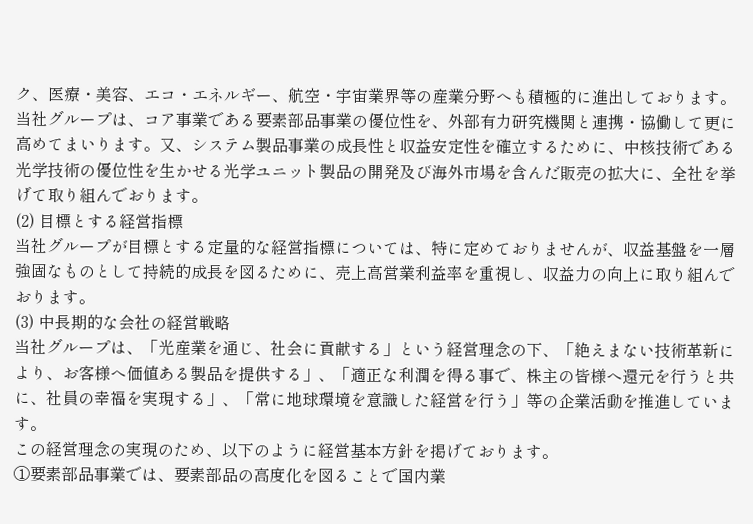ク、医療・美容、エコ・エネルギー、航空・宇宙業界等の産業分野へも積極的に進出しております。
当社グループは、コア事業である要素部品事業の優位性を、外部有力研究機関と連携・協働して更に高めてまいります。又、システム製品事業の成長性と収益安定性を確立するために、中核技術である光学技術の優位性を生かせる光学ユニット製品の開発及び海外市場を含んだ販売の拡大に、全社を挙げて取り組んでおります。
(2) 目標とする経営指標
当社グループが目標とする定量的な経営指標については、特に定めておりませんが、収益基盤を一層強固なものとして持続的成長を図るために、売上高営業利益率を重視し、収益力の向上に取り組んでおります。
(3) 中長期的な会社の経営戦略
当社グループは、「光産業を通じ、社会に貢献する」という経営理念の下、「絶えまない技術革新により、お客様へ価値ある製品を提供する」、「適正な利潤を得る事で、株主の皆様へ還元を行うと共に、社員の幸福を実現する」、「常に地球環境を意識した経営を行う」等の企業活動を推進しています。
この経営理念の実現のため、以下のように経営基本方針を掲げております。
①要素部品事業では、要素部品の高度化を図ることで国内業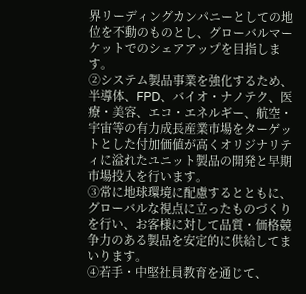界リーディングカンパニーとしての地位を不動のものとし、グローバルマーケットでのシェアアップを目指します。
②システム製品事業を強化するため、半導体、FPD、バイオ・ナノテク、医療・美容、エコ・エネルギー、航空・宇宙等の有力成長産業市場をターゲットとした付加価値が高くオリジナリティに溢れたユニット製品の開発と早期市場投入を行います。
③常に地球環境に配慮するとともに、グローバルな視点に立ったものづくりを行い、お客様に対して品質・価格競争力のある製品を安定的に供給してまいります。
④若手・中堅社員教育を通じて、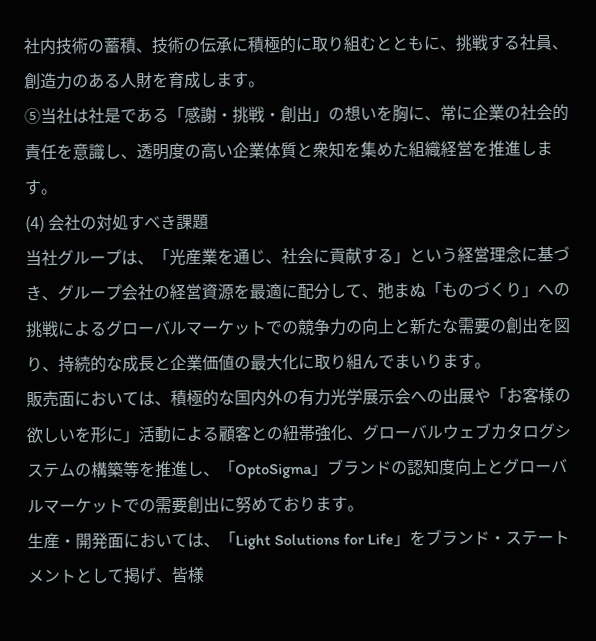社内技術の蓄積、技術の伝承に積極的に取り組むとともに、挑戦する社員、創造力のある人財を育成します。
⑤当社は社是である「感謝・挑戦・創出」の想いを胸に、常に企業の社会的責任を意識し、透明度の高い企業体質と衆知を集めた組織経営を推進します。
(4) 会社の対処すべき課題
当社グループは、「光産業を通じ、社会に貢献する」という経営理念に基づき、グループ会社の経営資源を最適に配分して、弛まぬ「ものづくり」への挑戦によるグローバルマーケットでの競争力の向上と新たな需要の創出を図り、持続的な成長と企業価値の最大化に取り組んでまいります。
販売面においては、積極的な国内外の有力光学展示会への出展や「お客様の欲しいを形に」活動による顧客との紐帯強化、グローバルウェブカタログシステムの構築等を推進し、「OptoSigma」ブランドの認知度向上とグローバルマーケットでの需要創出に努めております。
生産・開発面においては、「Light Solutions for Life」をブランド・ステートメントとして掲げ、皆様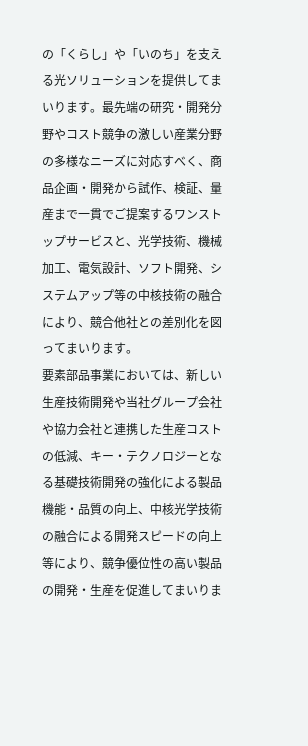の「くらし」や「いのち」を支える光ソリューションを提供してまいります。最先端の研究・開発分野やコスト競争の激しい産業分野の多様なニーズに対応すべく、商品企画・開発から試作、検証、量産まで一貫でご提案するワンストップサービスと、光学技術、機械加工、電気設計、ソフト開発、システムアップ等の中核技術の融合により、競合他社との差別化を図ってまいります。
要素部品事業においては、新しい生産技術開発や当社グループ会社や協力会社と連携した生産コストの低減、キー・テクノロジーとなる基礎技術開発の強化による製品機能・品質の向上、中核光学技術の融合による開発スピードの向上等により、競争優位性の高い製品の開発・生産を促進してまいりま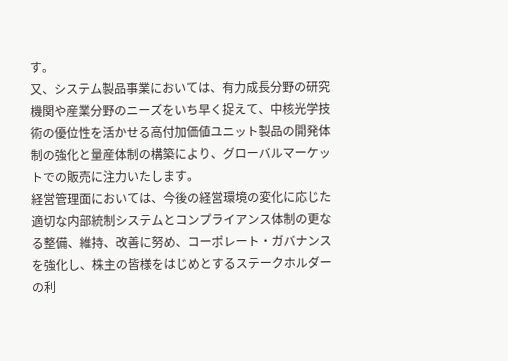す。
又、システム製品事業においては、有力成長分野の研究機関や産業分野のニーズをいち早く捉えて、中核光学技術の優位性を活かせる高付加価値ユニット製品の開発体制の強化と量産体制の構築により、グローバルマーケットでの販売に注力いたします。
経営管理面においては、今後の経営環境の変化に応じた適切な内部統制システムとコンプライアンス体制の更なる整備、維持、改善に努め、コーポレート・ガバナンスを強化し、株主の皆様をはじめとするステークホルダーの利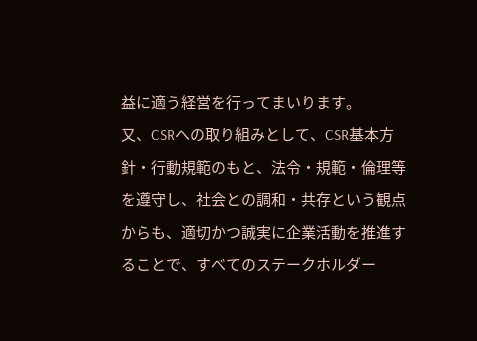益に適う経営を行ってまいります。
又、CSRへの取り組みとして、CSR基本方針・行動規範のもと、法令・規範・倫理等を遵守し、社会との調和・共存という観点からも、適切かつ誠実に企業活動を推進することで、すべてのステークホルダー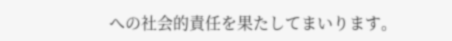への社会的責任を果たしてまいります。